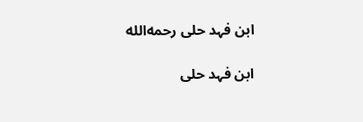ابن فہد حلی رحمه‌الله

ابن فہد حلی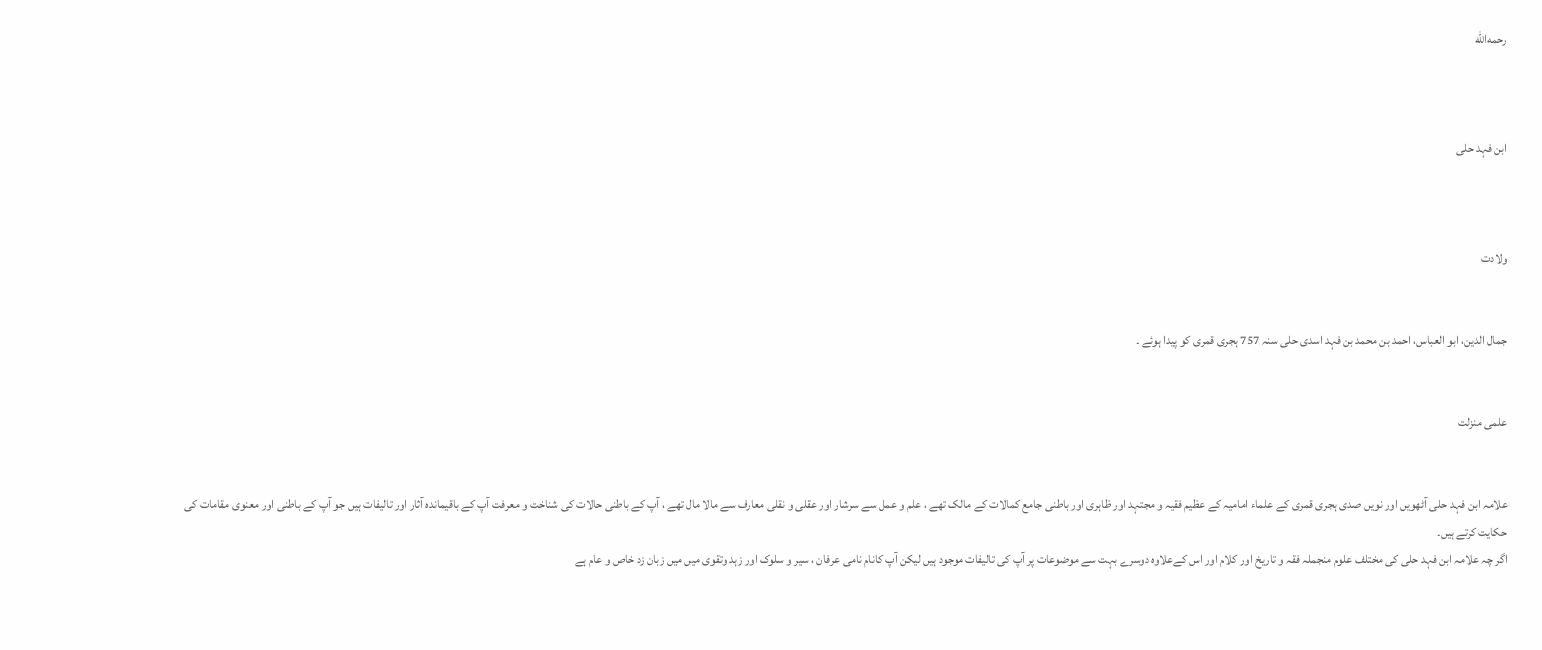رحمه‌الله



ابن فہد حلی



ولادت


جمال الدین، ابو العباس، احمد بن محمد بن فہد اسدی حلی سنہ 757 ہجری قمری کو پیدا ہوئے ۔


علمی منزلت


علامہ ابن فہد حلی آٹھویں اور نویں صدی ہجری قمری کے علماء امامیہ کے عظیم فقیہ و مجتہد اور ظاہری اور باطنی جامع کمالات کے مالک تھے ، علم و عمل سے سرشار اور عقلی و نقلی معارف سے مالا مال تھے ، آپ کے باطنی حالات کی شناخت و معرفت آپ کے باقیماندہ آثار اور تالیفات ہیں جو آپ کے باطنی اور معنوی مقامات کی حکایت کرتے ہیں۔
اگر چہ علامہ ابن فہد حلی کی مختلف علوم منجملہ فقہ و تاریخ اور کلام اور اس کےعلاوہ دوسرے بہت سے موضوعات پر آپ کی تالیفات موجود ہیں لیکن آپ کانام نامی عرفان ، سیر و سلوک اور زہد وتقوی میں میں زبان زد خاص و عام ہے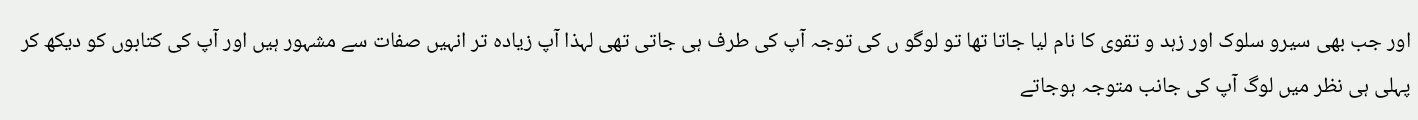اور جب بھی سیرو سلوک اور زہد و تقوی کا نام لیا جاتا تھا تو لوگو ں کی توجہ آپ کی طرف ہی جاتی تھی لہذا آپ زيادہ تر انہیں صفات سے مشہور ہیں اور آپ کی کتابوں کو دیکھ کر پہلی ہی نظر میں لوگ آپ کی جانب متوجہ ہوجاتے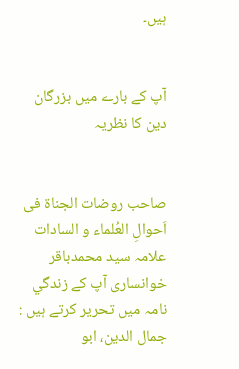ہیں۔


آپ کے بارے میں بزرگان دین کا نظریہ


صاحب روضات الجناۃ فی اَحوالِ العُلماء و السادات علامہ سید محمدباقر خوانساری آپ کے زندگي نامہ میں تحریر کرتے ہیں : جمال الدین، ابو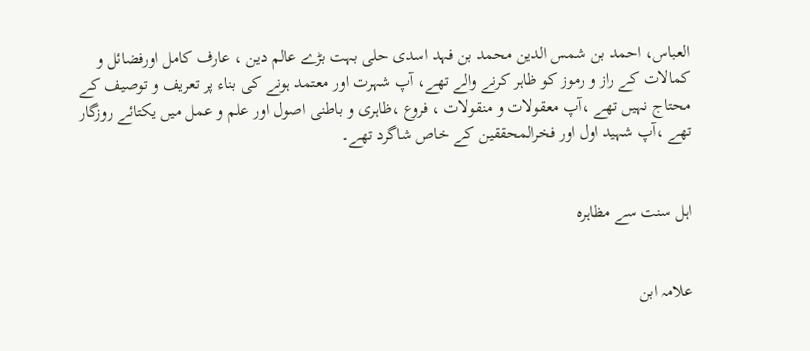العباس، احمد بن شمس الدین محمد بن فہد اسدی حلی بہت بڑے عالم دین ، عارف کامل اورفضائل و کمالات کے راز و رموز کو ظاہر کرنے والے تھے، آپ شہرت اور معتمد ہونے کی بناء پر تعریف و توصیف کے محتاج نہیں تھے ،آپ معقولات و منقولات ، فروع ،ظاہری و باطنی اصول اور علم و عمل میں یکتائے روزگار تھے ،آپ شہید اول اور فخرالمحققین کے خاص شاگرد تھے۔


اہل سنت سے مظاہرہ


علامہ ابن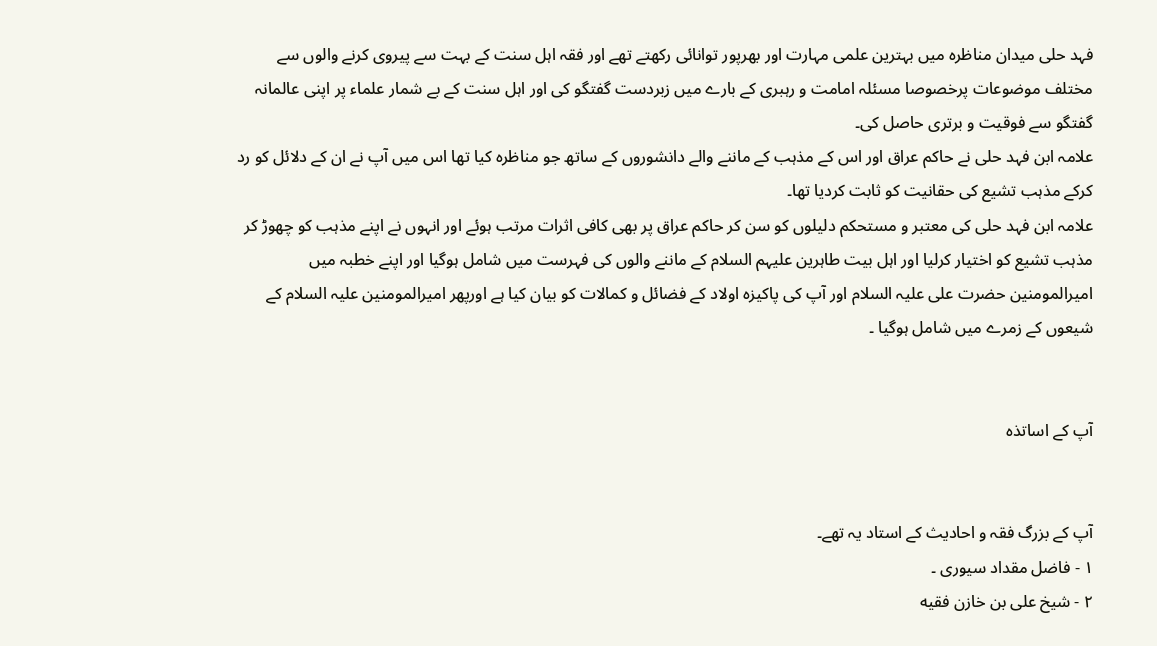فہد حلی میدان مناظرہ میں بہترین علمی مہارت اور بھرپور توانائی رکھتے تھے اور فقہ اہل سنت کے بہت سے پیروی کرنے والوں سے مختلف موضوعات پرخصوصا مسئلہ امامت و رہبری کے بارے میں زبردست گفتگو کی اور اہل سنت کے بے شمار علماء پر اپنی عالمانہ گفتگو سے فوقیت و برتری حاصل کی۔
علامہ ابن فہد حلی نے حاکم عراق اور اس کے مذہب کے ماننے والے دانشوروں کے ساتھ جو مناظرہ کیا تھا اس میں آپ نے ان کے دلائل کو رد کرکے مذہب تشیع کی حقانیت کو ثابت کردیا تھا۔
علامہ ابن فہد حلی کی معتبر و مستحکم دلیلوں کو سن کر حاکم عراق پر بھی کافی اثرات مرتب ہوئے اور انہوں نے اپنے مذہب کو چھوڑ کر مذہب تشیع کو اختیار کرلیا اور اہل بیت طاہرین علیہم السلام کے ماننے والوں کی فہرست میں شامل ہوگیا اور اپنے خطبہ میں امیرالمومنین حضرت علی علیہ السلام اور آپ کی پاکیزہ اولاد کے فضائل و کمالات کو بیان کیا ہے اورپھر امیرالمومنین علیہ السلام کے شیعوں کے زمرے میں شامل ہوگیا ۔


آپ کے اساتذہ


آپ کے بزرگ فقہ و احادیث کے استاد یہ تھے۔
۱ - فاضل مقداد سيورى ۔
۲ - شيخ على بن خازن فقيه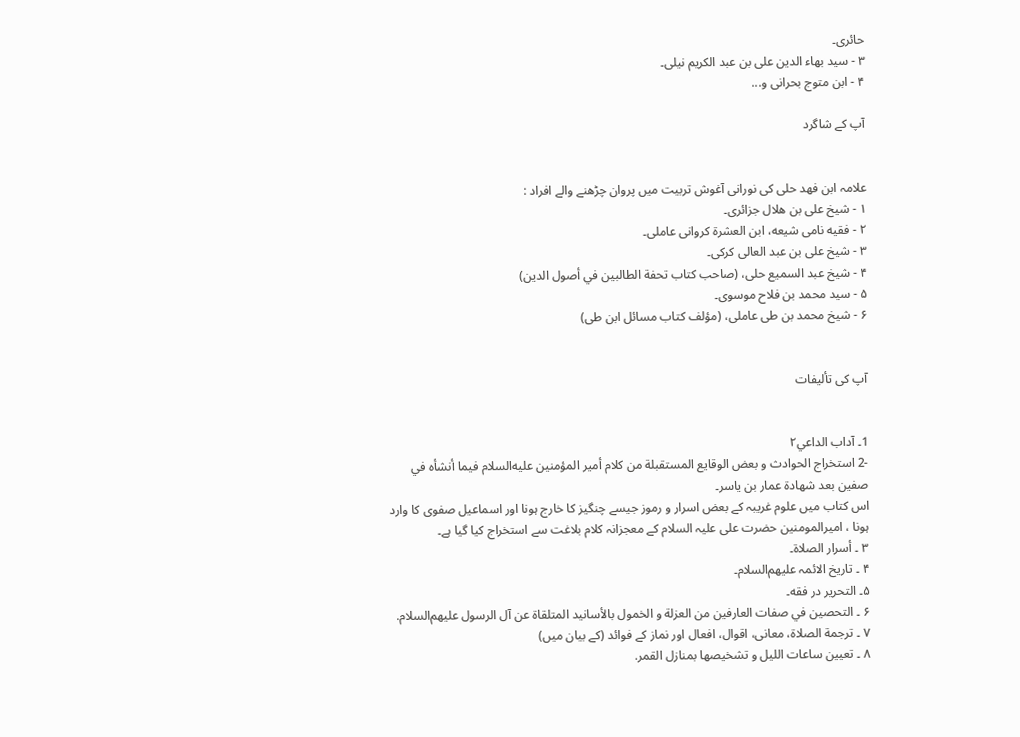حائرى۔
۳ - سيد بهاء الدين على بن عبد الكريم نيلى۔
۴ - ابن متوج بحرانى و...

آپ کے شاگرد


علامہ ابن فهد حلى کی نورانی آغوش تربیت میں پروان چڑھنے والے افراد :
۱ - شيخ على بن هلال جزائرى۔
۲ - فقيه نامى شيعه، ابن العشرة كروانى عاملى۔
۳ - شيخ على بن عبد العالى كركى۔
۴ - شيخ عبد السميع حلى، (صاحب كتاب تحفة الطالبين في أصول الدين)
۵ - سيد محمد بن فلاح موسوى۔
۶ - شيخ محمد بن طى عاملى، (مؤلف كتاب مسائل ابن طى)


آپ کی تأليفات


1۔ آداب الداعي۲
-2 استخراج الحوادث و بعض الوقايع المستقبلة من كلام أمير المؤمنين عليه‌السلام فيما أنشأه في صفين بعد شهادة عمار بن ياسر۔
اس کتاب میں علوم غریبہ کے بعض اسرار و رموز جیسے چنگیز کا خارج ہونا اور اسماعیل صفوی کا وارد ہونا ، امیرالمومنین حضرت علی علیہ السلام کے معجزانہ کلام بلاغت سے استخراج کیا گیا ہے۔
۳ ۔ أسرار الصلاة۔
۴ ۔ تاريخ الائمہ عليهم‌السلام۔
۵۔ التحرير در فقه۔
۶ ۔ التحصين في صفات العارفين من العزلة و الخمول بالأسانيد المتلقاة عن آل الرسول عليهم‌السلام.
۷ ۔ ترجمة الصلاة، معانى، اقوال، افعال اور نماز کے فوائد (کے بیان میں)
۸ ۔ تعيين ساعات الليل و تشخيصها بمنازل القمر.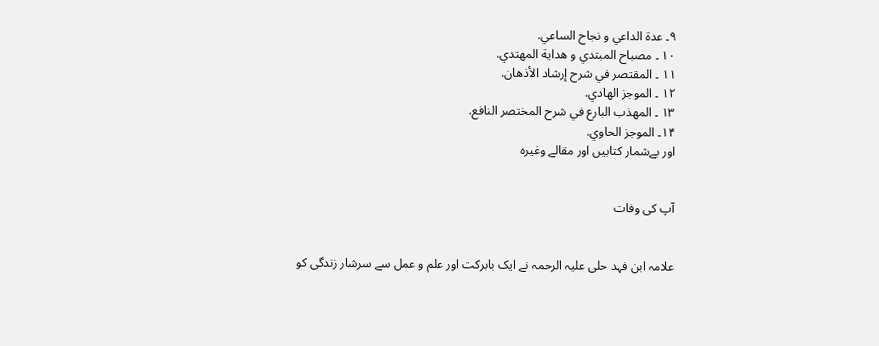۹۔ عدة الداعي و نجاح الساعي.
۱۰ ۔ مصباح المبتدي و هداية المهتدي.
۱۱ ۔ المقتصر في شرح إرشاد الأذهان.
۱۲ ۔ الموجز الهادي.
۱۳ ۔ المهذب البارع في شرح المختصر النافع.
۱۴۔ الموجز الحاوي.
اور بےشمار کتابیں اور مقالے وغیرہ


آپ کی وفات


علامہ ابن فہد حلی علیہ الرحمہ نے ایک بابرکت اور علم و عمل سے سرشار زندگی کو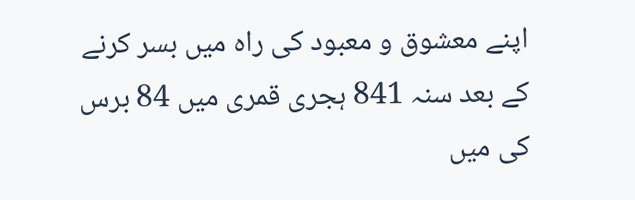اپنے معشوق و معبود کی راہ میں بسر کرنے کے بعد سنہ 841 ہجری قمری میں 84 برس کی میں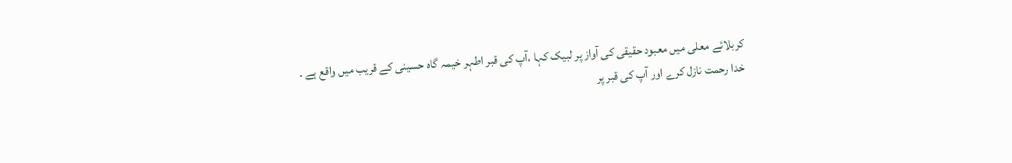کربلائے معلی میں معبود حقیقی کی آواز پر لبیک کہا ،آپ کی قبر اطہر خیمہ گاہ حسینی کے قریب میں واقع ہے ۔
خدا رحمت نازل کرے اور آپ کی قبر پر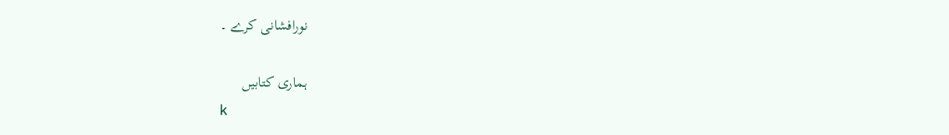نورافشانی کرے ۔

ہماری کتابیں
k